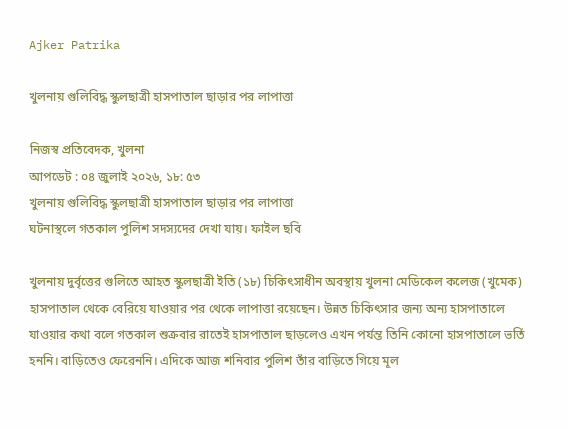Ajker Patrika

খুলনায় গুলিবিদ্ধ স্কুলছাত্রী হাসপাতাল ছাড়ার পর লাপাত্তা

নিজস্ব প্রতিবেদক, খুলনা
আপডেট : ০৪ জুলাই ২০২৬, ১৮: ৫৩
খুলনায় গুলিবিদ্ধ স্কুলছাত্রী হাসপাতাল ছাড়ার পর লাপাত্তা
ঘটনাস্থলে গতকাল পুলিশ সদস্যদের দেখা যায়। ফাইল ছবি

খুলনায় দুর্বৃত্তের গুলিতে আহত স্কুলছাত্রী ইতি (১৮) চিকিৎসাধীন অবস্থায় খুলনা মেডিকেল কলেজ (খুমেক) হাসপাতাল থেকে বেরিয়ে যাওয়ার পর থেকে লাপাত্তা রয়েছেন। উন্নত চিকিৎসার জন্য অন্য হাসপাতালে যাওয়ার কথা বলে গতকাল শুক্রবার রাতেই হাসপাতাল ছাড়লেও এখন পর্যন্ত তিনি কোনো হাসপাতালে ভর্তি হননি। বাড়িতেও ফেরেননি। এদিকে আজ শনিবার পুলিশ তাঁর বাড়িতে গিয়ে মূল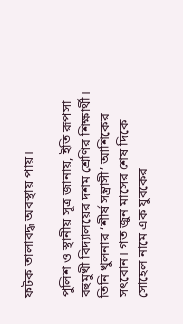ফটক তালাবদ্ধ অবস্থায় পায়।

পুলিশ ও স্থানীয় সূত্র জানায়, ইতি রূপসা বহুমুখী বিদ্যালয়ের দশম শ্রেণির শিক্ষার্থী। তিনি খুলনার ‘শীর্ষ সন্ত্রাসী’ আশিকের সৎবোন। গত জুন মাসের শেষ দিকে সোহেল নামে এক যুবকের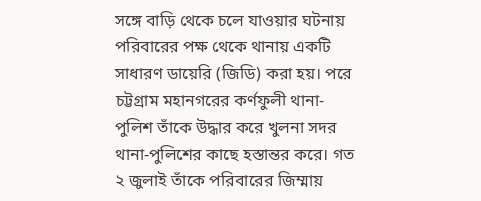সঙ্গে বাড়ি থেকে চলে যাওয়ার ঘটনায় পরিবারের পক্ষ থেকে থানায় একটি সাধারণ ডায়েরি (জিডি) করা হয়। পরে চট্টগ্রাম মহানগরের কর্ণফুলী থানা-পুলিশ তাঁকে উদ্ধার করে খুলনা সদর থানা-পুলিশের কাছে হস্তান্তর করে। গত ২ জুলাই তাঁকে পরিবারের জিম্মায়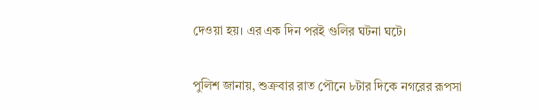দেওয়া হয়। এর এক দিন পরই গুলির ঘটনা ঘটে।

পুলিশ জানায়, শুক্রবার রাত পৌনে ৮টার দিকে নগরের রূপসা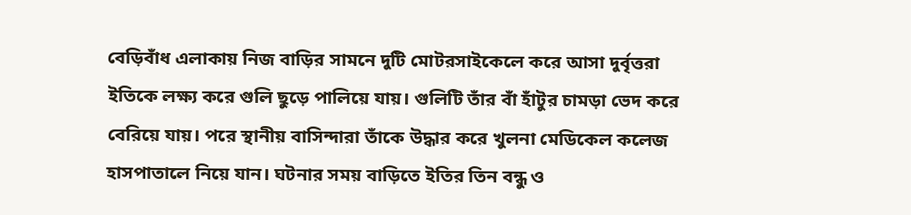বেড়িবাঁধ এলাকায় নিজ বাড়ির সামনে দুটি মোটরসাইকেলে করে আসা দুর্বৃত্তরা ইতিকে লক্ষ্য করে গুলি ছুড়ে পালিয়ে যায়। গুলিটি তাঁর বাঁ হাঁটুর চামড়া ভেদ করে বেরিয়ে যায়। পরে স্থানীয় বাসিন্দারা তাঁকে উদ্ধার করে খুলনা মেডিকেল কলেজ হাসপাতালে নিয়ে যান। ঘটনার সময় বাড়িতে ইতির তিন বন্ধু ও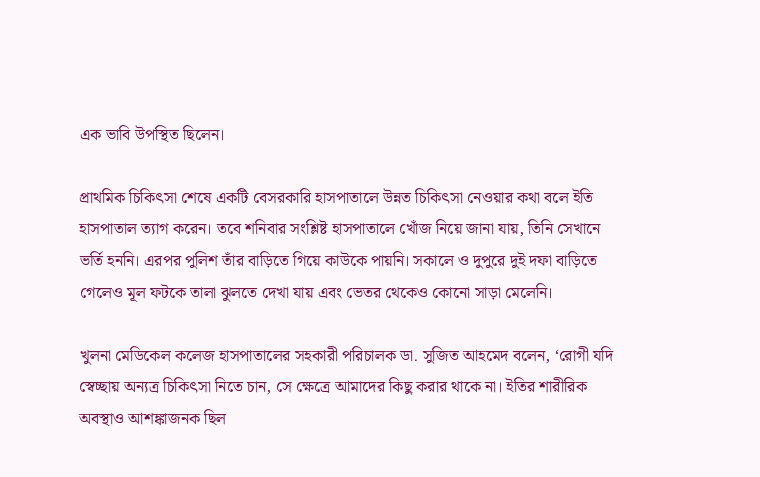এক ভাবি উপস্থিত ছিলেন।

প্রাথমিক চিকিৎসা শেষে একটি বেসরকারি হাসপাতালে উন্নত চিকিৎসা নেওয়ার কথা বলে ইতি হাসপাতাল ত্যাগ করেন। তবে শনিবার সংশ্লিষ্ট হাসপাতালে খোঁজ নিয়ে জানা যায়, তিনি সেখানে ভর্তি হননি। এরপর পুলিশ তাঁর বাড়িতে গিয়ে কাউকে পায়নি। সকালে ও দুপুরে দুই দফা বাড়িতে গেলেও মূল ফটকে তালা ঝুলতে দেখা যায় এবং ভেতর থেকেও কোনো সাড়া মেলেনি।

খুলনা মেডিকেল কলেজ হাসপাতালের সহকারী পরিচালক ডা. সুজিত আহমেদ বলেন, ‘রোগী যদি স্বেচ্ছায় অন্যত্র চিকিৎসা নিতে চান, সে ক্ষেত্রে আমাদের কিছু করার থাকে না। ইতির শারীরিক অবস্থাও আশঙ্কাজনক ছিল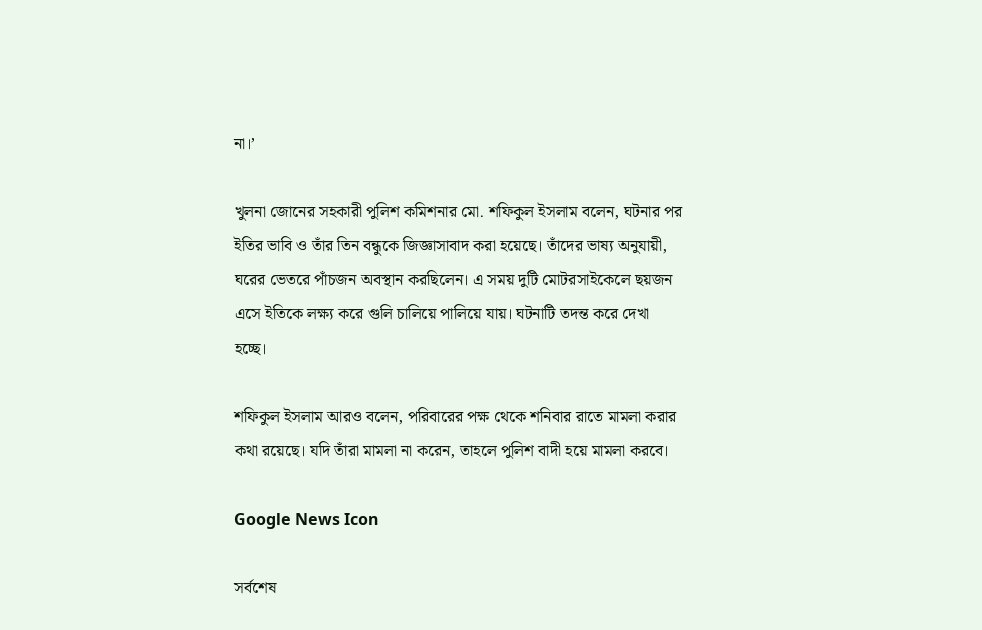না।’

খুলনা জোনের সহকারী পুলিশ কমিশনার মো. শফিকুল ইসলাম বলেন, ঘটনার পর ইতির ভাবি ও তাঁর তিন বন্ধুকে জিজ্ঞাসাবাদ করা হয়েছে। তাঁদের ভাষ্য অনুযায়ী, ঘরের ভেতরে পাঁচজন অবস্থান করছিলেন। এ সময় দুটি মোটরসাইকেলে ছয়জন এসে ইতিকে লক্ষ্য করে গুলি চালিয়ে পালিয়ে যায়। ঘটনাটি তদন্ত করে দেখা হচ্ছে।

শফিকুল ইসলাম আরও বলেন, পরিবারের পক্ষ থেকে শনিবার রাতে মামলা করার কথা রয়েছে। যদি তাঁরা মামলা না করেন, তাহলে পুলিশ বাদী হয়ে মামলা করবে।

Google News Icon

সর্বশেষ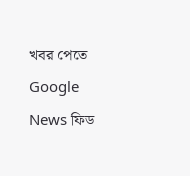খবর পেতে Google News ফিড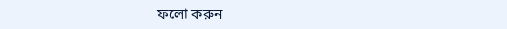ফলো করুন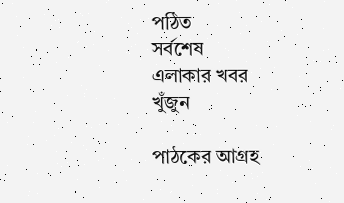পঠিত
সর্বশেষ
এলাকার খবর
খুঁজুন

পাঠকের আগ্রহ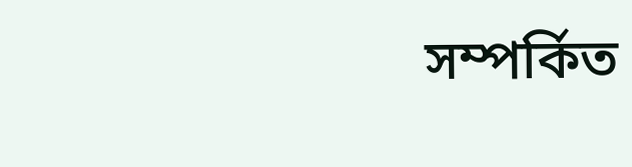সম্পর্কিত